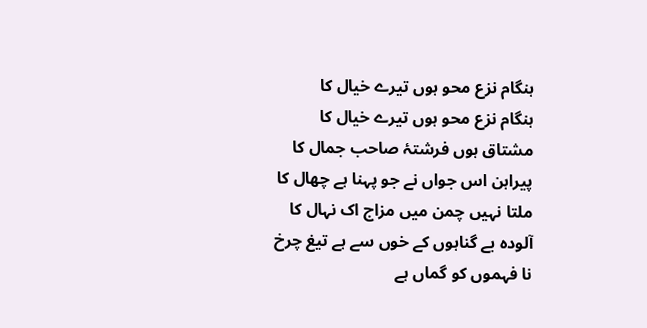ہنگام نزع محو ہوں تیرے خیال کا
ہنگام نزع محو ہوں تیرے خیال کا
مشتاق ہوں فرشتۂ صاحب جمال کا
پیراہن اس جواں نے جو پہنا ہے چھال کا
ملتا نہیں چمن میں مزاج اک نہال کا
آلودہ بے گناہوں کے خوں سے ہے تیغ چرخ
نا فہموں کو گماں ہے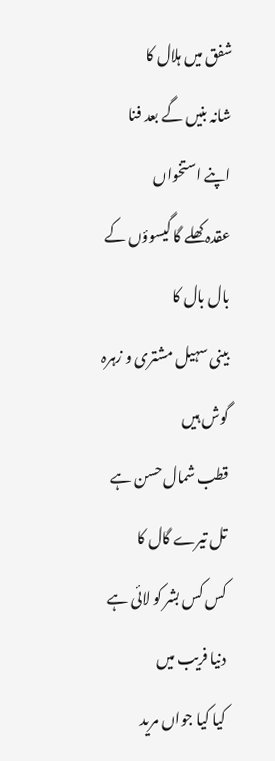شفق میں ہلال کا
شانہ بنیں گے بعد فنا اپنے استخواں
عقدہ کھلے گا گیسوؤں کے بال بال کا
بینی سہیل مشتری و زہرہ گوش ہیں
قطب شمال حسن ہے تل تیرے گال کا
کس کس بشر کو لائی ہے دنیا فریب میں
کیا کیا جواں مرید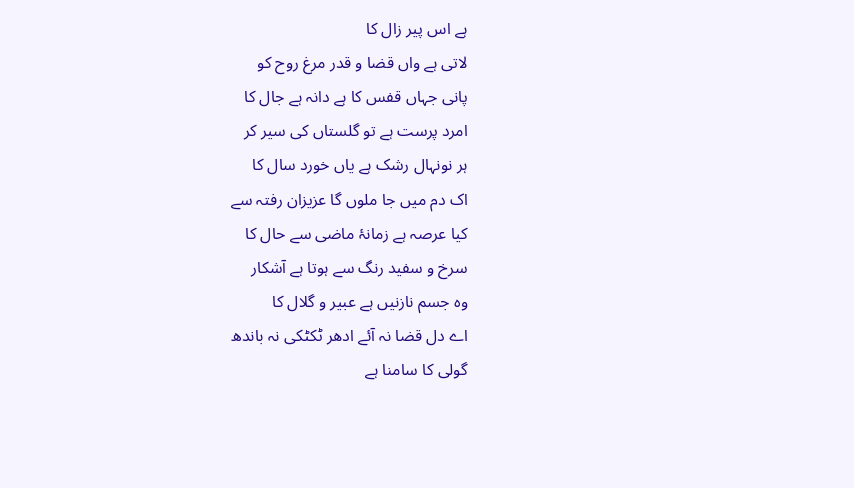ہے اس پیر زال کا
لاتی ہے واں قضا و قدر مرغ روح کو
پانی جہاں قفس کا ہے دانہ ہے جال کا
امرد پرست ہے تو گلستاں کی سیر کر
ہر نونہال رشک ہے یاں خورد سال کا
اک دم میں جا ملوں گا عزیزان رفتہ سے
کیا عرصہ ہے زمانۂ ماضی سے حال کا
سرخ و سفید رنگ سے ہوتا ہے آشکار
وہ جسم نازنیں ہے عبیر و گلال کا
اے دل قضا نہ آئے ادھر ٹکٹکی نہ باندھ
گولی کا سامنا ہے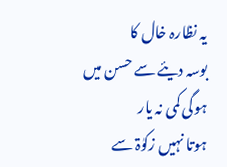یہ نظارہ خال کا
بوسہ دیئے سے حسن میں ہوگی کمی نہ یار
ہوتا نہیں زکوٰۃ سے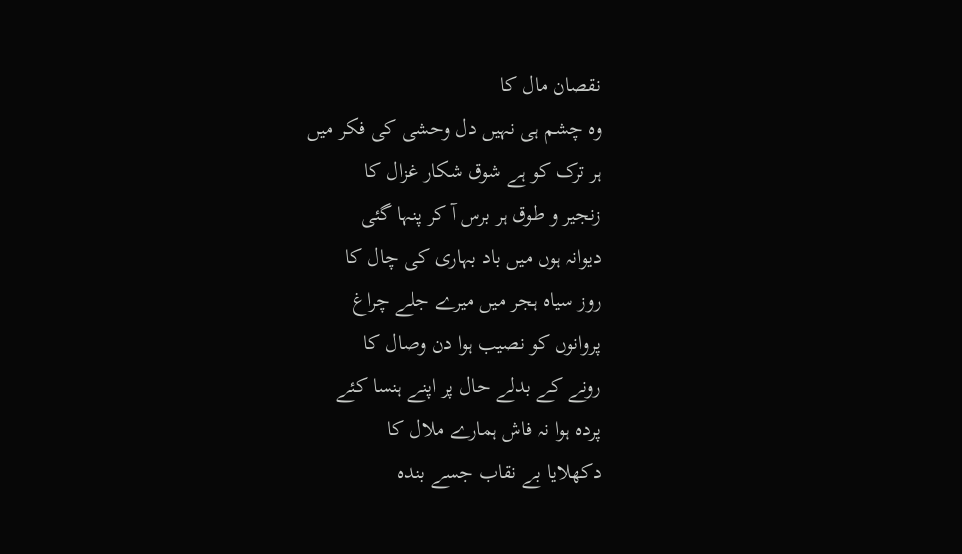نقصان مال کا
وہ چشم ہی نہیں دل وحشی کی فکر میں
ہر ترک کو ہے شوق شکار غزال کا
زنجیر و طوق ہر برس آ کر پنہا گئی
دیوانہ ہوں میں باد بہاری کی چال کا
روز سیاہ ہجر میں میرے جلے چراغ
پروانوں کو نصیب ہوا دن وصال کا
رونے کے بدلے حال پر اپنے ہنسا کئے
پردہ ہوا نہ فاش ہمارے ملال کا
دکھلایا بے نقاب جسے بندہ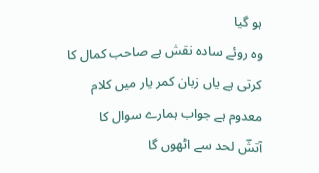ہو گیا
وہ روئے سادہ نقش ہے صاحب کمال کا
کرتی ہے یاں زبان کمر یار میں کلام
معدوم ہے جواب ہمارے سوال کا
آتشؔ لحد سے اٹھوں گا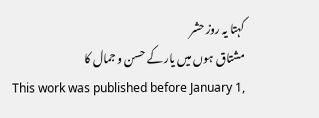کہتا یہ روز حشر
مشتاق ہوں میں یار کے حسن و جمال کا
This work was published before January 1,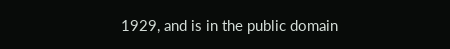1929, and is in the public domain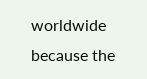worldwide because the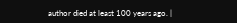author died at least 100 years ago. |